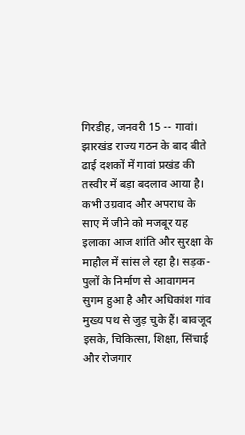गिरडीह, जनवरी 15 -- गावां। झारखंड राज्य गठन के बाद बीते ढाई दशकों में गावां प्रखंड की तस्वीर में बड़ा बदलाव आया है। कभी उग्रवाद और अपराध के साए में जीने को मजबूर यह इलाका आज शांति और सुरक्षा के माहौल में सांस ले रहा है। सड़क-पुलों के निर्माण से आवागमन सुगम हुआ है और अधिकांश गांव मुख्य पथ से जुड़ चुके हैं। बावजूद इसके, चिकित्सा, शिक्षा, सिंचाई और रोजगार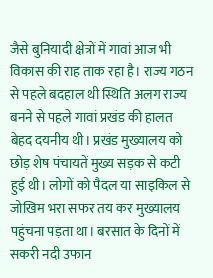जैसे बुनियादी क्षेत्रों में गावां आज भी विकास की राह ताक रहा है। राज्य गठन से पहले बदहाल थी स्थिति अलग राज्य बनने से पहले गावां प्रखंड की हालत बेहद दयनीय थी। प्रखंड मुख्यालय को छोड़ शेष पंचायतें मुख्य सड़क से कटी हुई थी। लोगों को पैदल या साइकिल से जोखिम भरा सफर तय कर मुख्यालय पहुंचना पड़ता था। बरसात के दिनों में सकरी नदी उफान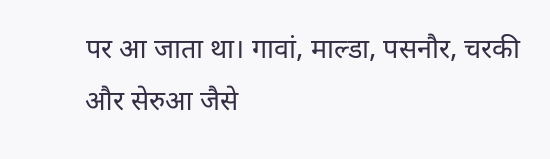पर आ जाता था। गावां, माल्डा, पसनौर, चरकी और सेरुआ जैसे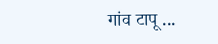गांव टापू ...